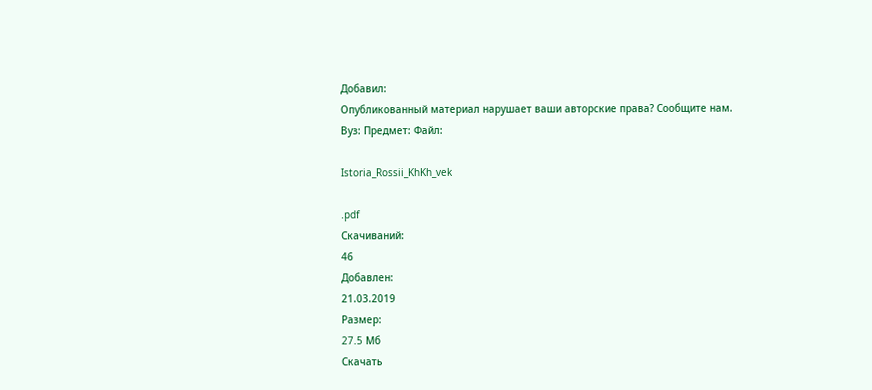Добавил:
Опубликованный материал нарушает ваши авторские права? Сообщите нам.
Вуз: Предмет: Файл:

Istoria_Rossii_KhKh_vek

.pdf
Скачиваний:
46
Добавлен:
21.03.2019
Размер:
27.5 Mб
Скачать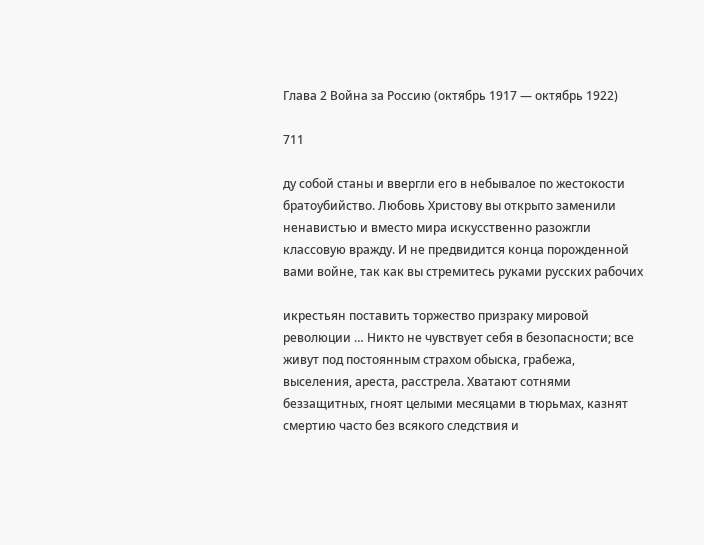Глава 2 Война за Россию (октябрь 1917 — октябрь 1922)

711

ду собой станы и ввергли его в небывалое по жестокости братоубийство. Любовь Христову вы открыто заменили ненавистью и вместо мира искусственно разожгли классовую вражду. И не предвидится конца порожденной вами войне, так как вы стремитесь руками русских рабочих

икрестьян поставить торжество призраку мировой революции … Никто не чувствует себя в безопасности; все живут под постоянным страхом обыска, грабежа, выселения, ареста, расстрела. Хватают сотнями беззащитных, гноят целыми месяцами в тюрьмах, казнят смертию часто без всякого следствия и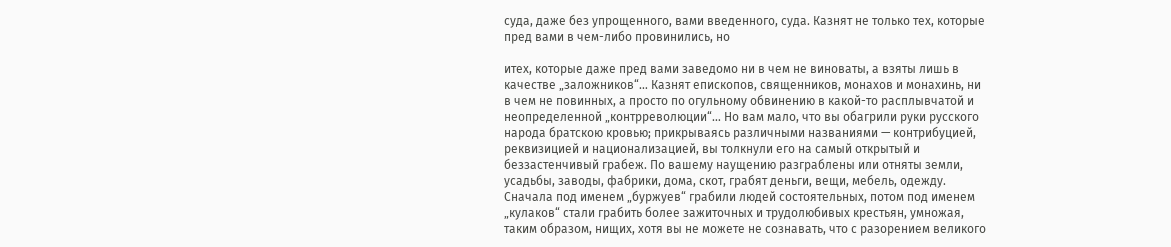суда, даже без упрощенного, вами введенного, суда. Казнят не только тех, которые пред вами в чем-либо провинились, но

итех, которые даже пред вами заведомо ни в чем не виноваты, а взяты лишь в качестве „заложников“… Казнят епископов, священников, монахов и монахинь, ни в чем не повинных, а просто по огульному обвинению в какой-то расплывчатой и неопределенной „контрреволюции“… Но вам мало, что вы обагрили руки русского народа братскою кровью; прикрываясь различными названиями — контрибуцией, реквизицией и национализацией, вы толкнули его на самый открытый и беззастенчивый грабеж. По вашему наущению разграблены или отняты земли, усадьбы, заводы, фабрики, дома, скот, грабят деньги, вещи, мебель, одежду. Сначала под именем „буржуев“ грабили людей состоятельных, потом под именем „кулаков“ стали грабить более зажиточных и трудолюбивых крестьян, умножая, таким образом, нищих, хотя вы не можете не сознавать, что с разорением великого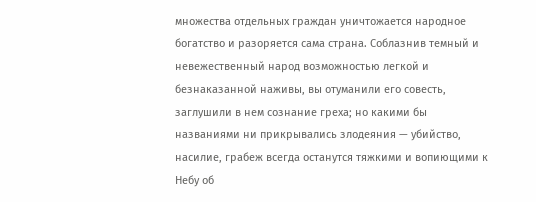множества отдельных граждан уничтожается народное богатство и разоряется сама страна. Соблазнив темный и невежественный народ возможностью легкой и безнаказанной наживы, вы отуманили его совесть, заглушили в нем сознание греха; но какими бы названиями ни прикрывались злодеяния — убийство, насилие, грабеж всегда останутся тяжкими и вопиющими к Небу об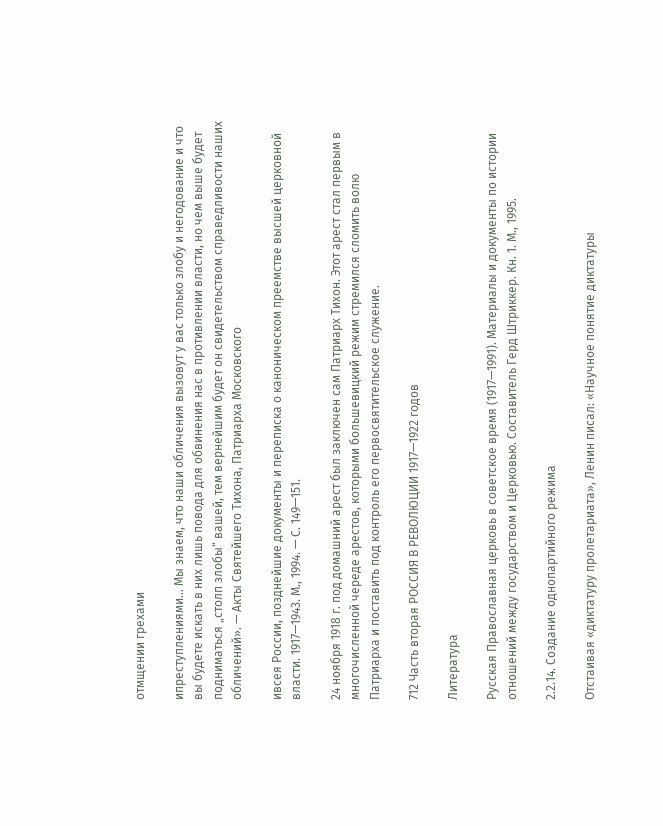отмщении грехами

ипреступлениями… Мы знаем, что наши обличения вызовут у вас только злобу и негодование и что вы будете искать в них лишь повода для обвинения нас в противлении власти, но чем выше будет подниматься „столп злобы“ вашей, тем вернейшим будет он свидетельством справедливости наших обличений». — Акты Святейшего Тихона, Патриарха Московского

ивсея России, позднейшие документы и переписка о каноническом преемстве высшей церковной власти. 1917—1943. М., 1994. — С. 149—151.

24 ноября 1918 г. под домашний арест был заключен сам Патриарх Тихон. Этот арест стал первым в многочисленной череде арестов, которыми большевицкий режим стремился сломить волю Патриарха и поставить под контроль его первосвятительское служение.

712 Часть вторая РОССИЯ В РЕВОЛЮЦИИ 1917—1922 годов

Литература

Русская Православная церковь в советское время (1917—1991). Материалы и документы по истории отношений между государством и Церковью. Составитель Герд Штриккер. Кн. 1. М., 1995.

2.2.14. Создание однопартийного режима

Отстаивая «диктатуру пролетариата», Ленин писал: «Научное понятие диктатуры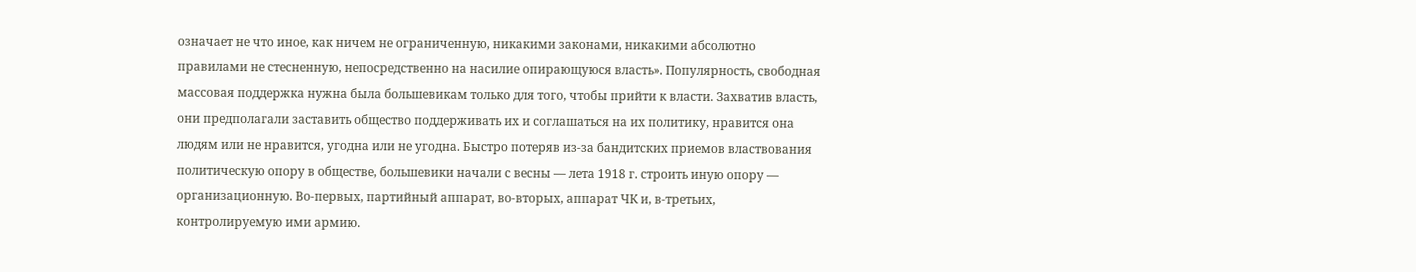означает не что иное, как ничем не ограниченную, никакими законами, никакими абсолютно правилами не стесненную, непосредственно на насилие опирающуюся власть». Популярность, свободная массовая поддержка нужна была большевикам только для того, чтобы прийти к власти. Захватив власть, они предполагали заставить общество поддерживать их и соглашаться на их политику, нравится она людям или не нравится, угодна или не угодна. Быстро потеряв из-за бандитских приемов властвования политическую опору в обществе, большевики начали с весны — лета 1918 г. строить иную опору — организационную. Во-первых, партийный аппарат, во-вторых, аппарат ЧК и, в-третьих, контролируемую ими армию.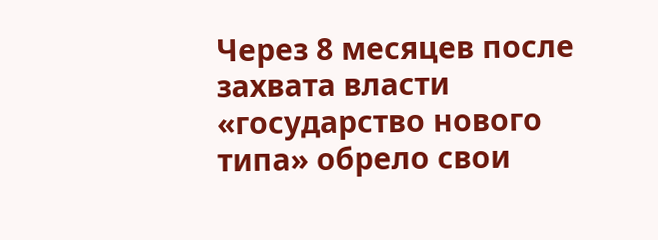Через 8 месяцев после захвата власти «государство нового типа» обрело свои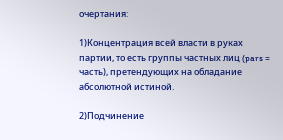очертания:

1)Концентрация всей власти в руках партии, то есть группы частных лиц (pars = часть), претендующих на обладание абсолютной истиной.

2)Подчинение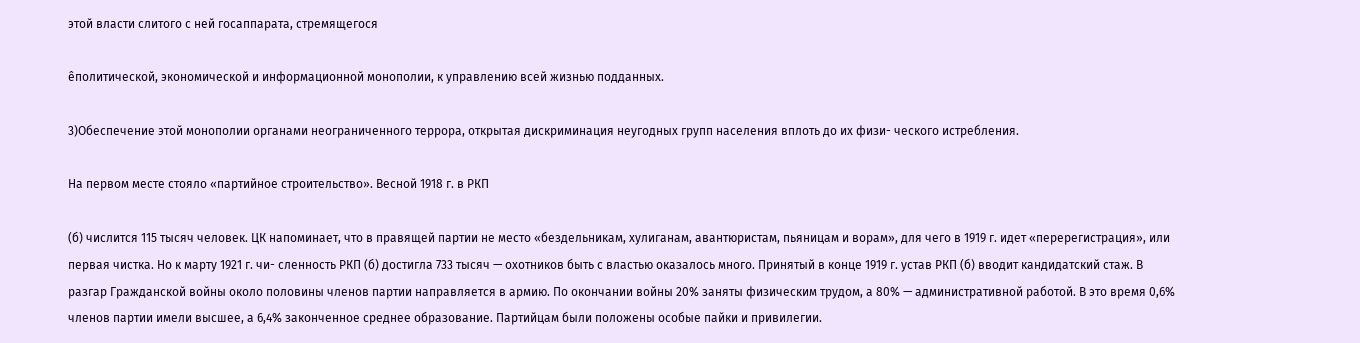этой власти слитого с ней госаппарата, стремящегося

êполитической, экономической и информационной монополии, к управлению всей жизнью подданных.

3)Обеспечение этой монополии органами неограниченного террора, открытая дискриминация неугодных групп населения вплоть до их физи- ческого истребления.

На первом месте стояло «партийное строительство». Весной 1918 г. в РКП

(б) числится 115 тысяч человек. ЦК напоминает, что в правящей партии не место «бездельникам, хулиганам, авантюристам, пьяницам и ворам», для чего в 1919 г. идет «перерегистрация», или первая чистка. Но к марту 1921 г. чи- сленность РКП (б) достигла 733 тысяч — охотников быть с властью оказалось много. Принятый в конце 1919 г. устав РКП (б) вводит кандидатский стаж. В разгар Гражданской войны около половины членов партии направляется в армию. По окончании войны 20% заняты физическим трудом, а 80% — административной работой. В это время 0,6% членов партии имели высшее, а 6,4% законченное среднее образование. Партийцам были положены особые пайки и привилегии.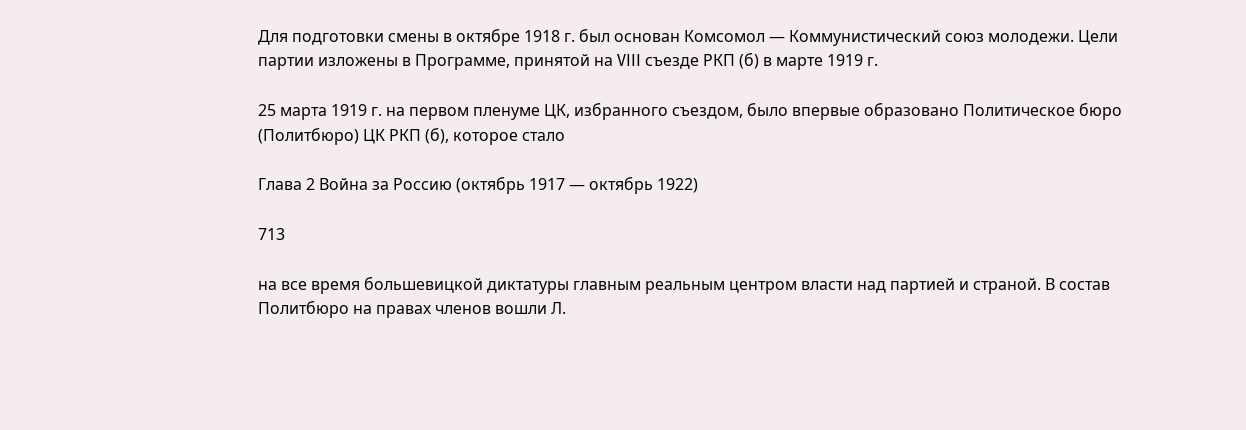Для подготовки смены в октябре 1918 г. был основан Комсомол — Коммунистический союз молодежи. Цели партии изложены в Программе, принятой на VIII съезде РКП (б) в марте 1919 г.

25 марта 1919 г. на первом пленуме ЦК, избранного съездом, было впервые образовано Политическое бюро (Политбюро) ЦК РКП (б), которое стало

Глава 2 Война за Россию (октябрь 1917 — октябрь 1922)

713

на все время большевицкой диктатуры главным реальным центром власти над партией и страной. В состав Политбюро на правах членов вошли Л.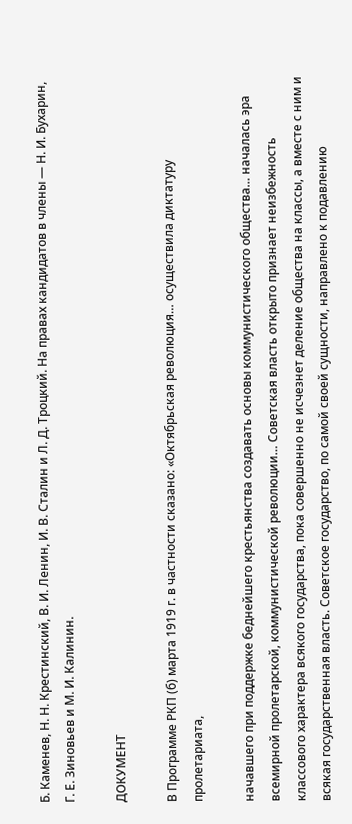Б. Каменев, Н. Н. Крестинский, В. И. Ленин, И. В. Сталин и Л. Д. Троцкий. На правах кандидатов в члены — Н. И. Бухарин, Г. Е. Зиновьев и М. И. Калинин.

ДОКУМЕНТ

В Программе РКП (б) марта 1919 г. в частности сказано: «Октябрьская революция… осуществила диктатуру пролетариата,

начавшего при поддержке беднейшего крестьянства создавать основы коммунистического общества… началась эра всемирной пролетарской, коммунистической революции… Советская власть открыто признает неизбежность классового характера всякого государства, пока совершенно не исчезнет деление общества на классы, а вместе с ним и всякая государственная власть. Советское государство, по самой своей сущности, направлено к подавлению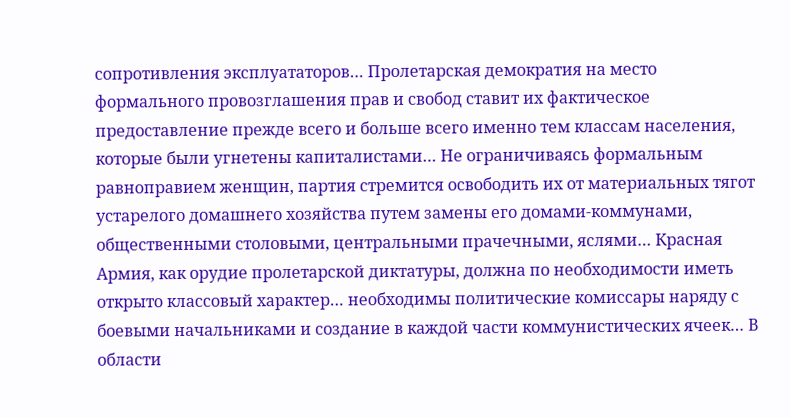сопротивления эксплуататоров… Пролетарская демократия на место формального провозглашения прав и свобод ставит их фактическое предоставление прежде всего и больше всего именно тем классам населения, которые были угнетены капиталистами… Не ограничиваясь формальным равноправием женщин, партия стремится освободить их от материальных тягот устарелого домашнего хозяйства путем замены его домами-коммунами, общественными столовыми, центральными прачечными, яслями… Красная Армия, как орудие пролетарской диктатуры, должна по необходимости иметь открыто классовый характер… необходимы политические комиссары наряду с боевыми начальниками и создание в каждой части коммунистических ячеек… В области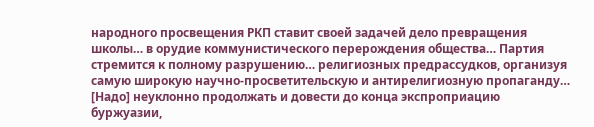народного просвещения РКП ставит своей задачей дело превращения школы… в орудие коммунистического перерождения общества… Партия стремится к полному разрушению… религиозных предрассудков, организуя самую широкую научно-просветительскую и антирелигиозную пропаганду… [Надо] неуклонно продолжать и довести до конца экспроприацию буржуазии,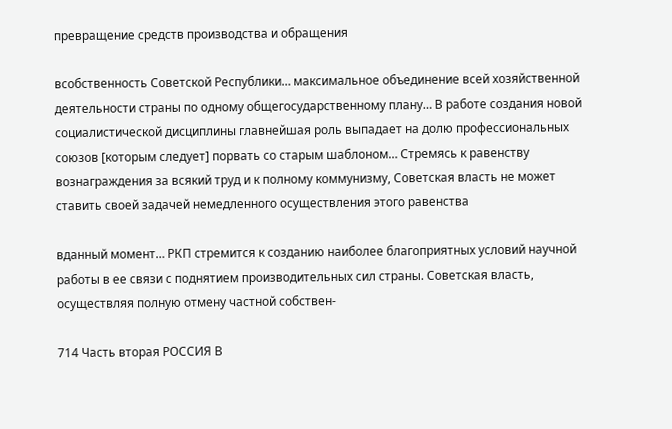превращение средств производства и обращения

всобственность Советской Республики… максимальное объединение всей хозяйственной деятельности страны по одному общегосударственному плану… В работе создания новой социалистической дисциплины главнейшая роль выпадает на долю профессиональных союзов [которым следует] порвать со старым шаблоном… Стремясь к равенству вознаграждения за всякий труд и к полному коммунизму, Советская власть не может ставить своей задачей немедленного осуществления этого равенства

вданный момент… РКП стремится к созданию наиболее благоприятных условий научной работы в ее связи с поднятием производительных сил страны. Советская власть, осуществляя полную отмену частной собствен-

714 Часть вторая РОССИЯ В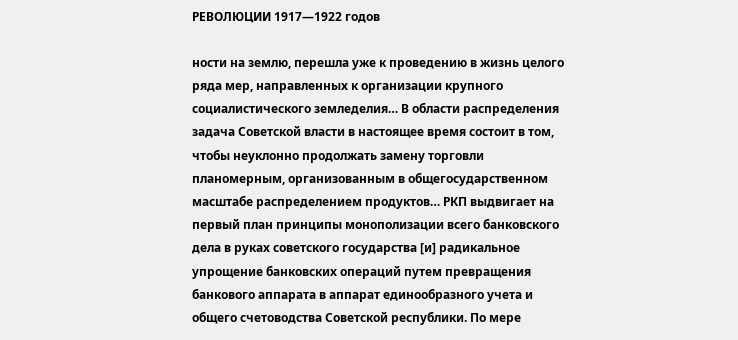РЕВОЛЮЦИИ 1917—1922 годов

ности на землю, перешла уже к проведению в жизнь целого ряда мер, направленных к организации крупного социалистического земледелия… В области распределения задача Советской власти в настоящее время состоит в том, чтобы неуклонно продолжать замену торговли планомерным, организованным в общегосударственном масштабе распределением продуктов… РКП выдвигает на первый план принципы монополизации всего банковского дела в руках советского государства [и] радикальное упрощение банковских операций путем превращения банкового аппарата в аппарат единообразного учета и общего счетоводства Советской республики. По мере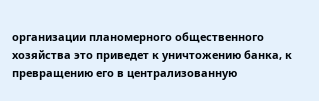организации планомерного общественного хозяйства это приведет к уничтожению банка, к превращению его в централизованную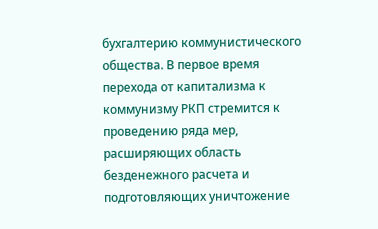бухгалтерию коммунистического общества. В первое время перехода от капитализма к коммунизму РКП стремится к проведению ряда мер, расширяющих область безденежного расчета и подготовляющих уничтожение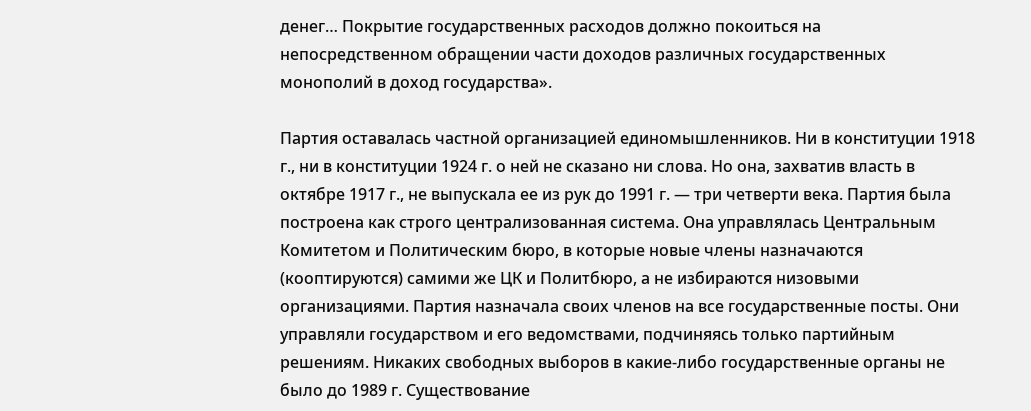денег… Покрытие государственных расходов должно покоиться на непосредственном обращении части доходов различных государственных монополий в доход государства».

Партия оставалась частной организацией единомышленников. Ни в конституции 1918 г., ни в конституции 1924 г. о ней не сказано ни слова. Но она, захватив власть в октябре 1917 г., не выпускала ее из рук до 1991 г. — три четверти века. Партия была построена как строго централизованная система. Она управлялась Центральным Комитетом и Политическим бюро, в которые новые члены назначаются (кооптируются) самими же ЦК и Политбюро, а не избираются низовыми организациями. Партия назначала своих членов на все государственные посты. Они управляли государством и его ведомствами, подчиняясь только партийным решениям. Никаких свободных выборов в какие-либо государственные органы не было до 1989 г. Существование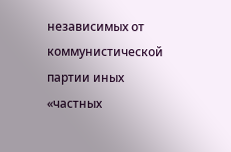независимых от коммунистической партии иных «частных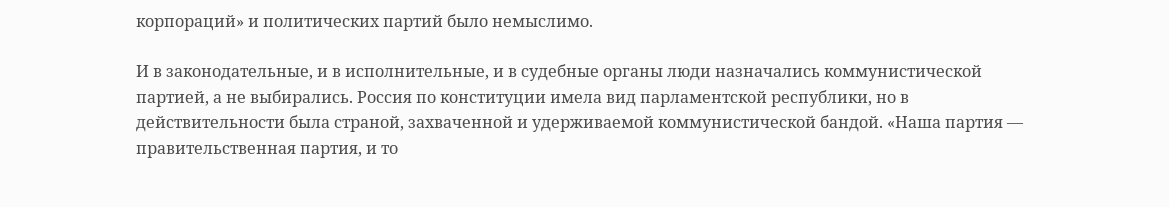корпораций» и политических партий было немыслимо.

И в законодательные, и в исполнительные, и в судебные органы люди назначались коммунистической партией, а не выбирались. Россия по конституции имела вид парламентской республики, но в действительности была страной, захваченной и удерживаемой коммунистической бандой. «Наша партия — правительственная партия, и то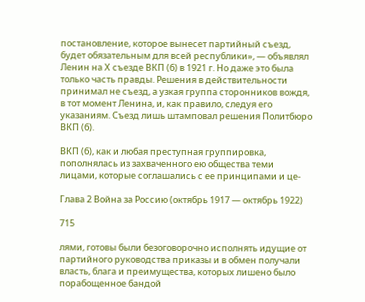постановление, которое вынесет партийный съезд, будет обязательным для всей республики», — объявлял Ленин на Х съезде ВКП (б) в 1921 г. Но даже это была только часть правды. Решения в действительности принимал не съезд, а узкая группа сторонников вождя, в тот момент Ленина, и, как правило, следуя его указаниям. Съезд лишь штамповал решения Политбюро ВКП (б).

ВКП (б), как и любая преступная группировка, пополнялась из захваченного ею общества теми лицами, которые соглашались с ее принципами и це-

Глава 2 Война за Россию (октябрь 1917 — октябрь 1922)

715

лями, готовы были безоговорочно исполнять идущие от партийного руководства приказы и в обмен получали власть, блага и преимущества, которых лишено было порабощенное бандой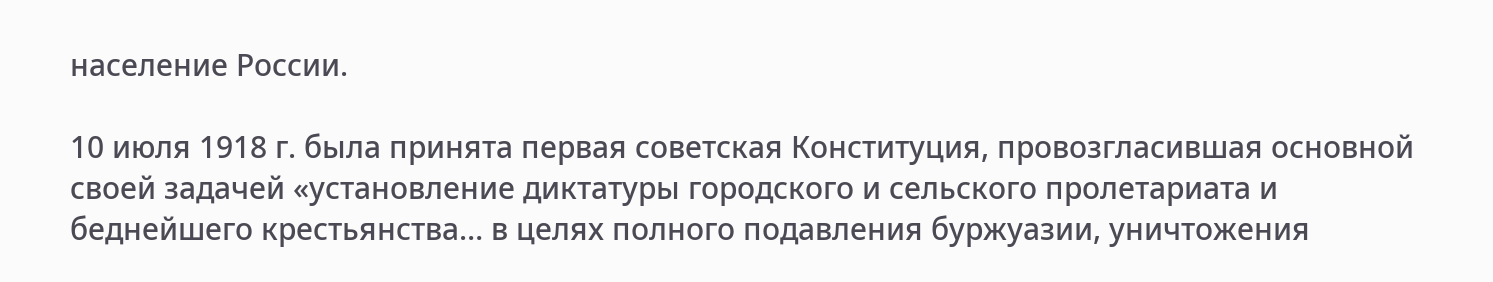население России.

10 июля 1918 г. была принята первая советская Конституция, провозгласившая основной своей задачей «установление диктатуры городского и сельского пролетариата и беднейшего крестьянства… в целях полного подавления буржуазии, уничтожения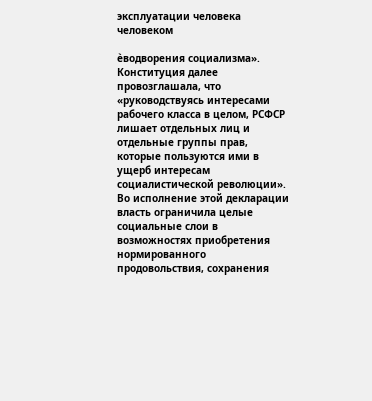эксплуатации человека человеком

èводворения социализма». Конституция далее провозглашала, что «руководствуясь интересами рабочего класса в целом, РСФСР лишает отдельных лиц и отдельные группы прав, которые пользуются ими в ущерб интересам социалистической революции». Во исполнение этой декларации власть ограничила целые социальные слои в возможностях приобретения нормированного продовольствия, сохранения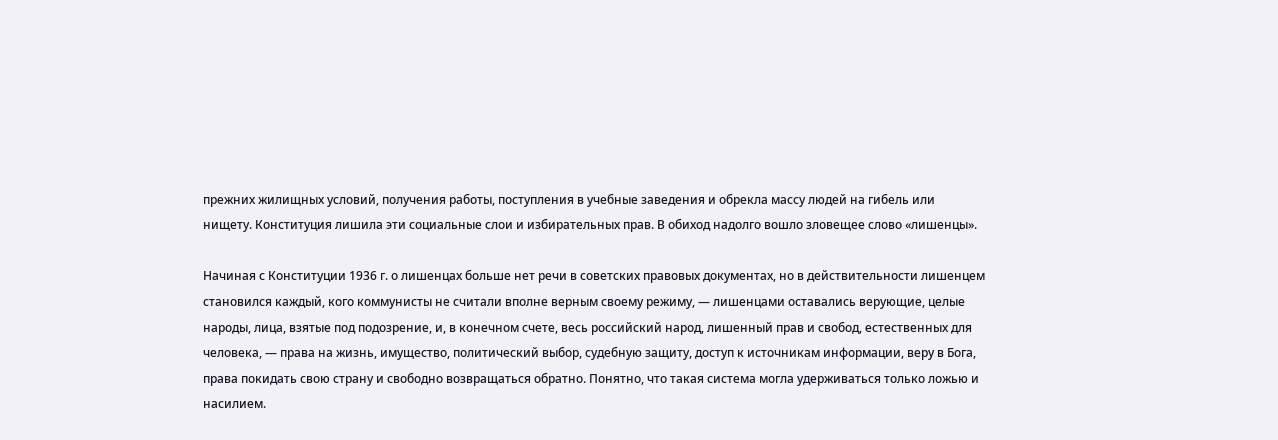прежних жилищных условий, получения работы, поступления в учебные заведения и обрекла массу людей на гибель или нищету. Конституция лишила эти социальные слои и избирательных прав. В обиход надолго вошло зловещее слово «лишенцы».

Начиная с Конституции 1936 г. о лишенцах больше нет речи в советских правовых документах, но в действительности лишенцем становился каждый, кого коммунисты не считали вполне верным своему режиму, — лишенцами оставались верующие, целые народы, лица, взятые под подозрение, и, в конечном счете, весь российский народ, лишенный прав и свобод, естественных для человека, — права на жизнь, имущество, политический выбор, судебную защиту, доступ к источникам информации, веру в Бога, права покидать свою страну и свободно возвращаться обратно. Понятно, что такая система могла удерживаться только ложью и насилием.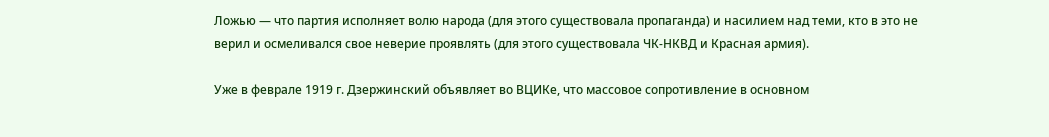Ложью — что партия исполняет волю народа (для этого существовала пропаганда) и насилием над теми, кто в это не верил и осмеливался свое неверие проявлять (для этого существовала ЧК-НКВД и Красная армия).

Уже в феврале 1919 г. Дзержинский объявляет во ВЦИКе, что массовое сопротивление в основном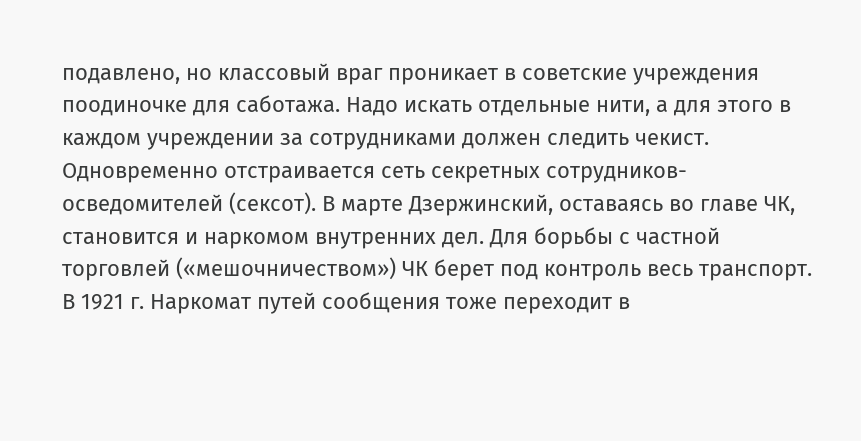подавлено, но классовый враг проникает в советские учреждения поодиночке для саботажа. Надо искать отдельные нити, а для этого в каждом учреждении за сотрудниками должен следить чекист. Одновременно отстраивается сеть секретных сотрудников-осведомителей (сексот). В марте Дзержинский, оставаясь во главе ЧК, становится и наркомом внутренних дел. Для борьбы с частной торговлей («мешочничеством») ЧК берет под контроль весь транспорт. В 1921 г. Наркомат путей сообщения тоже переходит в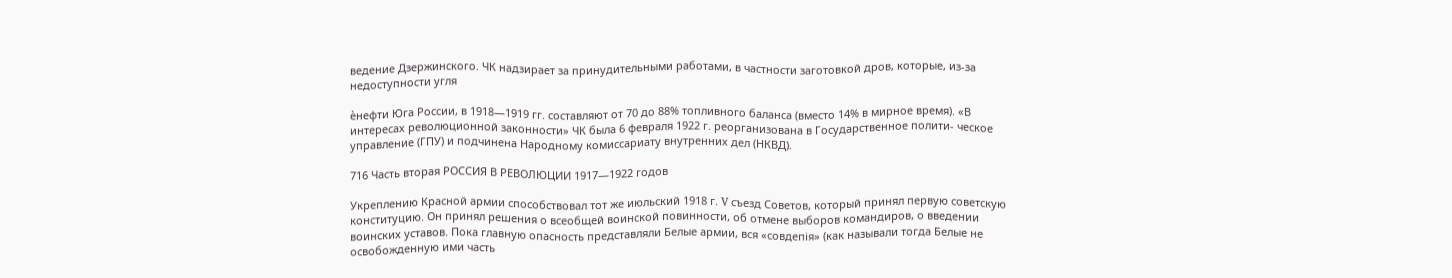ведение Дзержинского. ЧК надзирает за принудительными работами, в частности заготовкой дров, которые, из-за недоступности угля

èнефти Юга России, в 1918—1919 гг. составляют от 70 до 88% топливного баланса (вместо 14% в мирное время). «В интересах революционной законности» ЧК была 6 февраля 1922 г. реорганизована в Государственное полити- ческое управление (ГПУ) и подчинена Народному комиссариату внутренних дел (НКВД).

716 Часть вторая РОССИЯ В РЕВОЛЮЦИИ 1917—1922 годов

Укреплению Красной армии способствовал тот же июльский 1918 г. V съезд Советов, который принял первую советскую конституцию. Он принял решения о всеобщей воинской повинности, об отмене выборов командиров, о введении воинских уставов. Пока главную опасность представляли Белые армии, вся «совдепiя» (как называли тогда Белые не освобожденную ими часть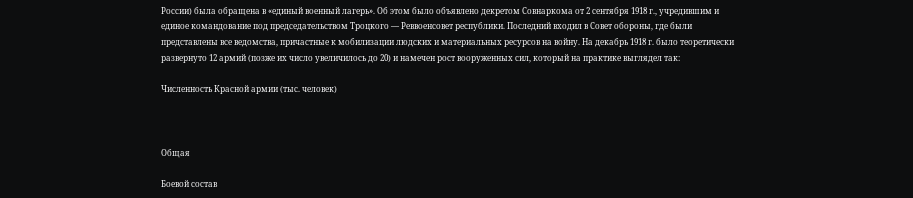России) была обращена в «единый военный лагерь». Об этом было объявлено декретом Совнаркома от 2 сентября 1918 г., учредившим и единое командование под председательством Троцкого — Реввоенсовет республики. Последний входил в Совет обороны, где были представлены все ведомства, причастные к мобилизации людских и материальных ресурсов на войну. На декабрь 1918 г. было теоретически развернуто 12 армий (позже их число увеличилось до 20) и намечен рост вооруженных сил, который на практике выглядел так:

Численность Красной армии (тыс. человек)



Общая

Боевой состав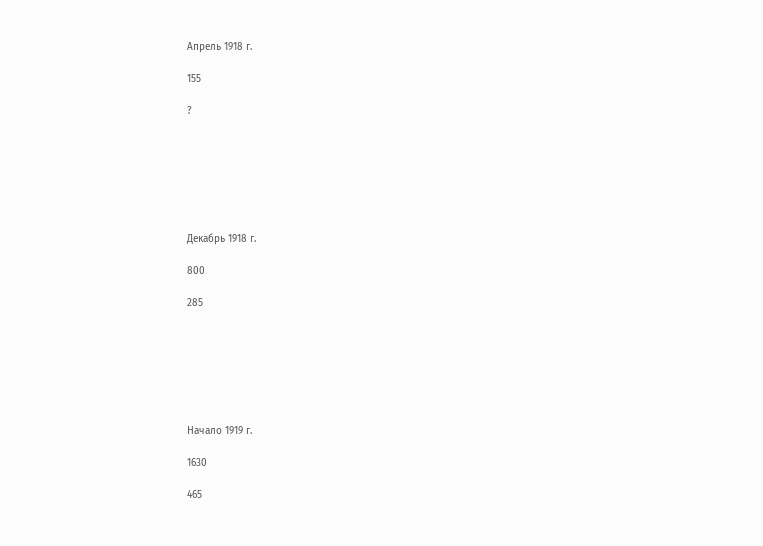Апрель 1918 г.

155

?







Декабрь 1918 г.

800

285







Начало 1919 г.

1630

465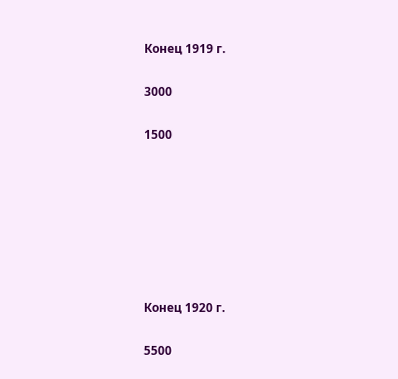Конец 1919 г.

3000

1500







Конец 1920 г.

5500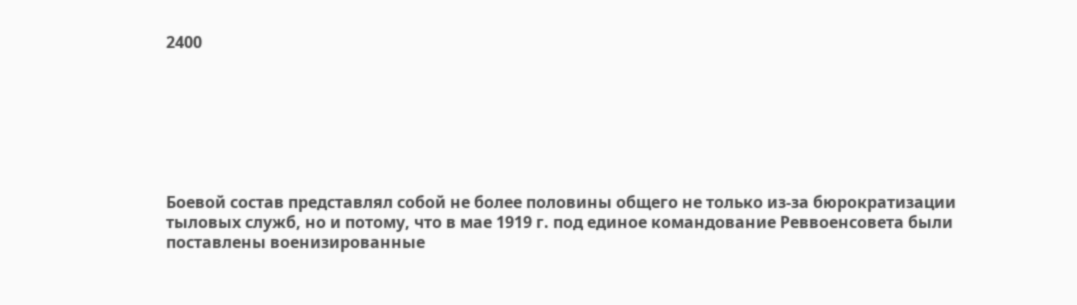2400







Боевой состав представлял собой не более половины общего не только из-за бюрократизации тыловых служб, но и потому, что в мае 1919 г. под единое командование Реввоенсовета были поставлены военизированные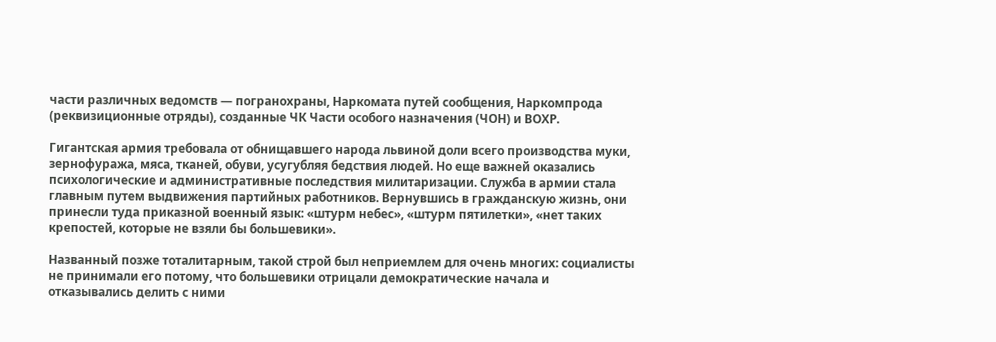части различных ведомств — погранохраны, Наркомата путей сообщения, Наркомпрода (реквизиционные отряды), созданные ЧК Части особого назначения (ЧОН) и ВОХР.

Гигантская армия требовала от обнищавшего народа львиной доли всего производства муки, зернофуража, мяса, тканей, обуви, усугубляя бедствия людей. Но еще важней оказались психологические и административные последствия милитаризации. Служба в армии стала главным путем выдвижения партийных работников. Вернувшись в гражданскую жизнь, они принесли туда приказной военный язык: «штурм небес», «штурм пятилетки», «нет таких крепостей, которые не взяли бы большевики».

Названный позже тоталитарным, такой строй был неприемлем для очень многих: социалисты не принимали его потому, что большевики отрицали демократические начала и отказывались делить с ними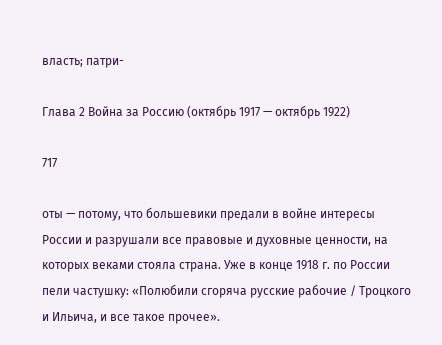власть; патри-

Глава 2 Война за Россию (октябрь 1917 — октябрь 1922)

717

оты — потому, что большевики предали в войне интересы России и разрушали все правовые и духовные ценности, на которых веками стояла страна. Уже в конце 1918 г. по России пели частушку: «Полюбили сгоряча русские рабочие / Троцкого и Ильича, и все такое прочее».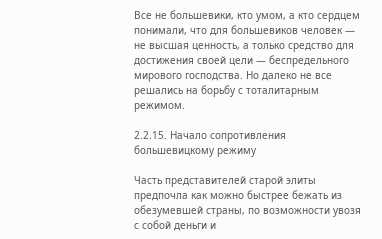Все не большевики, кто умом, а кто сердцем понимали, что для большевиков человек — не высшая ценность, а только средство для достижения своей цели — беспредельного мирового господства. Но далеко не все решались на борьбу с тоталитарным режимом.

2.2.15. Начало сопротивления большевицкому режиму

Часть представителей старой элиты предпочла как можно быстрее бежать из обезумевшей страны, по возможности увозя с собой деньги и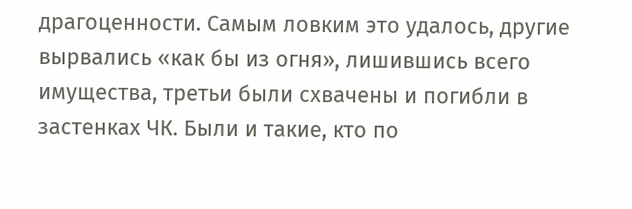драгоценности. Самым ловким это удалось, другие вырвались «как бы из огня», лишившись всего имущества, третьи были схвачены и погибли в застенках ЧК. Были и такие, кто по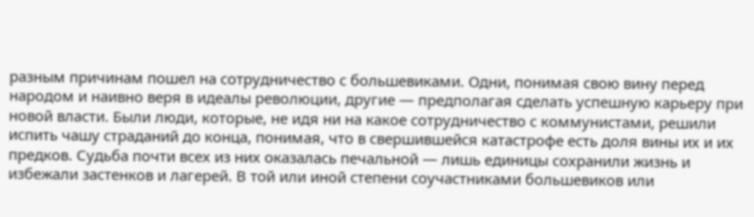разным причинам пошел на сотрудничество с большевиками. Одни, понимая свою вину перед народом и наивно веря в идеалы революции, другие — предполагая сделать успешную карьеру при новой власти. Были люди, которые, не идя ни на какое сотрудничество с коммунистами, решили испить чашу страданий до конца, понимая, что в свершившейся катастрофе есть доля вины их и их предков. Судьба почти всех из них оказалась печальной — лишь единицы сохранили жизнь и избежали застенков и лагерей. В той или иной степени соучастниками большевиков или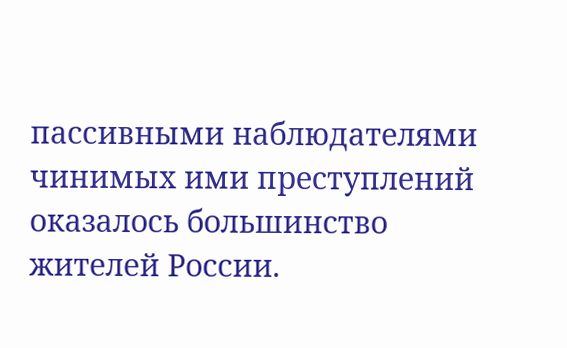пассивными наблюдателями чинимых ими преступлений оказалось большинство жителей России.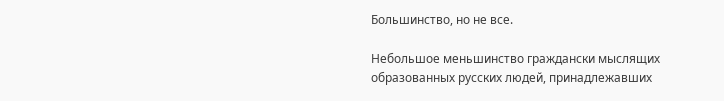Большинство, но не все.

Небольшое меньшинство граждански мыслящих образованных русских людей, принадлежавших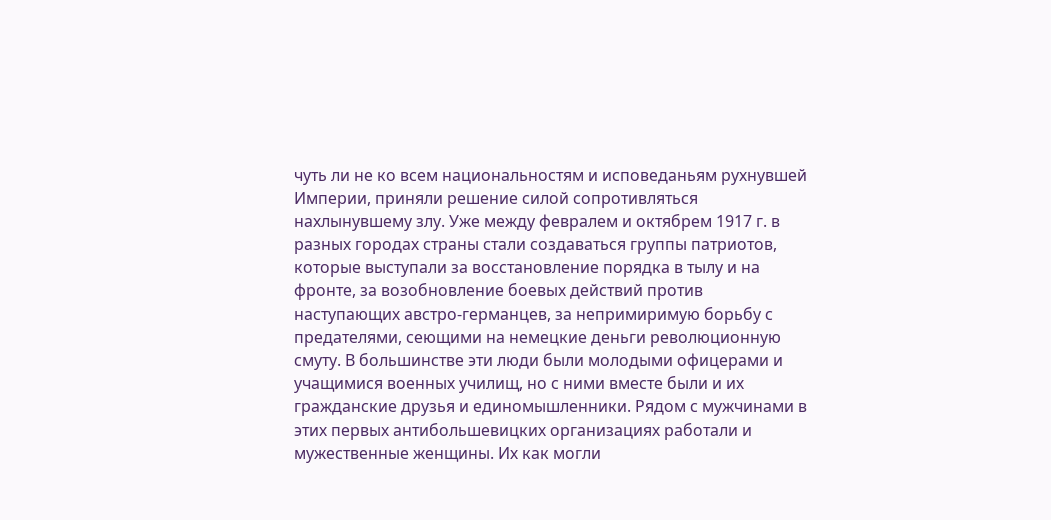чуть ли не ко всем национальностям и исповеданьям рухнувшей Империи, приняли решение силой сопротивляться нахлынувшему злу. Уже между февралем и октябрем 1917 г. в разных городах страны стали создаваться группы патриотов, которые выступали за восстановление порядка в тылу и на фронте, за возобновление боевых действий против наступающих австро-германцев, за непримиримую борьбу с предателями, сеющими на немецкие деньги революционную смуту. В большинстве эти люди были молодыми офицерами и учащимися военных училищ, но с ними вместе были и их гражданские друзья и единомышленники. Рядом с мужчинами в этих первых антибольшевицких организациях работали и мужественные женщины. Их как могли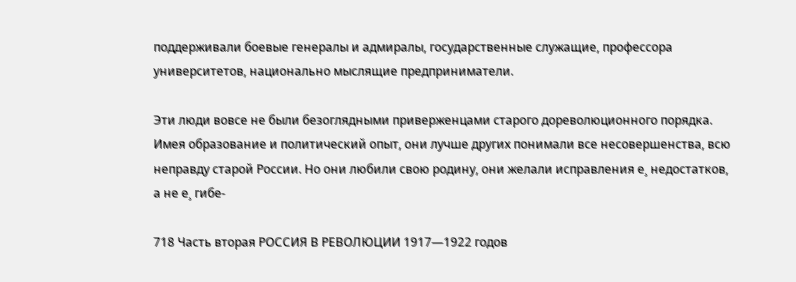поддерживали боевые генералы и адмиралы, государственные служащие, профессора университетов, национально мыслящие предприниматели.

Эти люди вовсе не были безоглядными приверженцами старого дореволюционного порядка. Имея образование и политический опыт, они лучше других понимали все несовершенства, всю неправду старой России. Но они любили свою родину, они желали исправления е¸ недостатков, а не е¸ гибе-

718 Часть вторая РОССИЯ В РЕВОЛЮЦИИ 1917—1922 годов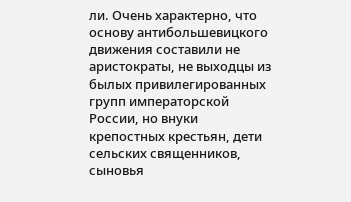ли. Очень характерно, что основу антибольшевицкого движения составили не аристократы, не выходцы из былых привилегированных групп императорской России, но внуки крепостных крестьян, дети сельских священников, сыновья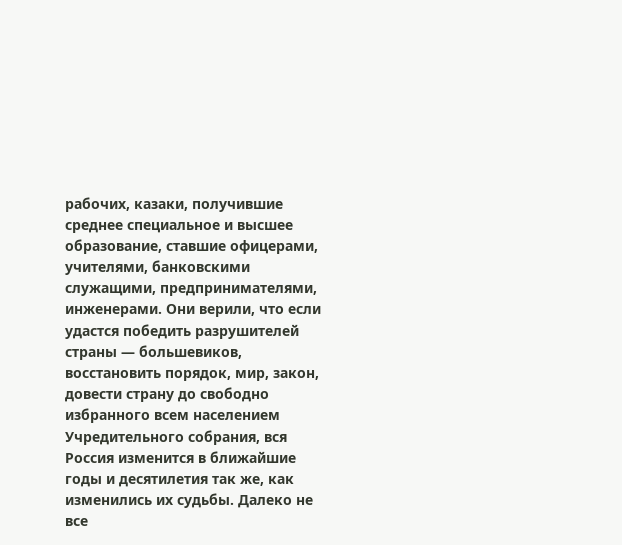рабочих, казаки, получившие среднее специальное и высшее образование, ставшие офицерами, учителями, банковскими служащими, предпринимателями, инженерами. Они верили, что если удастся победить разрушителей страны — большевиков, восстановить порядок, мир, закон, довести страну до свободно избранного всем населением Учредительного собрания, вся Россия изменится в ближайшие годы и десятилетия так же, как изменились их судьбы. Далеко не все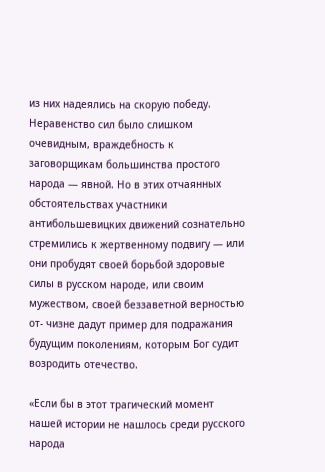из них надеялись на скорую победу. Неравенство сил было слишком очевидным, враждебность к заговорщикам большинства простого народа — явной. Но в этих отчаянных обстоятельствах участники антибольшевицких движений сознательно стремились к жертвенному подвигу — или они пробудят своей борьбой здоровые силы в русском народе, или своим мужеством, своей беззаветной верностью от- чизне дадут пример для подражания будущим поколениям, которым Бог судит возродить отечество.

«Если бы в этот трагический момент нашей истории не нашлось среди русского народа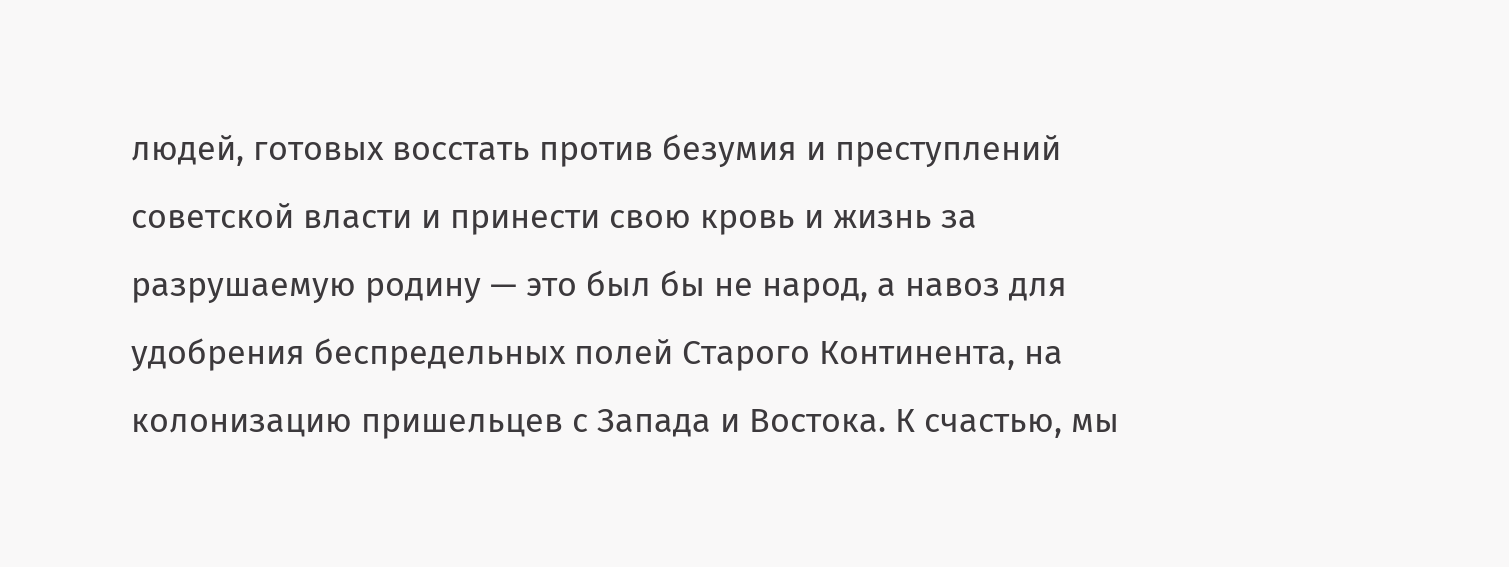людей, готовых восстать против безумия и преступлений советской власти и принести свою кровь и жизнь за разрушаемую родину — это был бы не народ, а навоз для удобрения беспредельных полей Старого Континента, на колонизацию пришельцев с Запада и Востока. К счастью, мы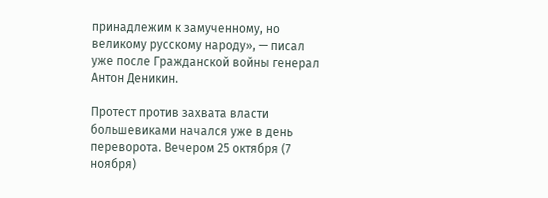принадлежим к замученному, но великому русскому народу», — писал уже после Гражданской войны генерал Антон Деникин.

Протест против захвата власти большевиками начался уже в день переворота. Вечером 25 октября (7 ноября)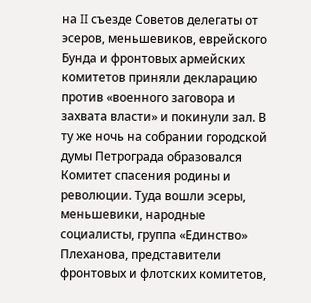на II съезде Советов делегаты от эсеров, меньшевиков, еврейского Бунда и фронтовых армейских комитетов приняли декларацию против «военного заговора и захвата власти» и покинули зал. В ту же ночь на собрании городской думы Петрограда образовался Комитет спасения родины и революции. Туда вошли эсеры, меньшевики, народные социалисты, группа «Единство» Плеханова, представители фронтовых и флотских комитетов,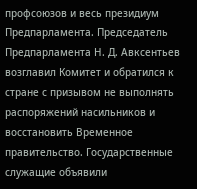профсоюзов и весь президиум Предпарламента. Председатель Предпарламента Н. Д. Авксентьев возглавил Комитет и обратился к стране с призывом не выполнять распоряжений насильников и восстановить Временное правительство. Государственные служащие объявили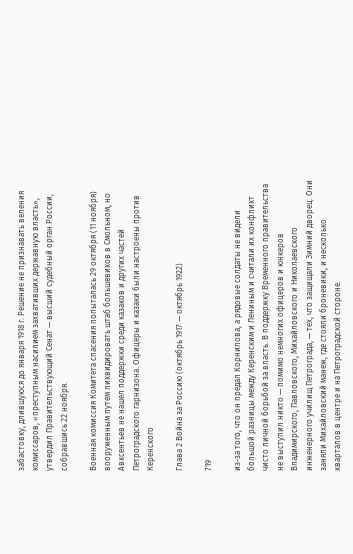забастовку, длившуюся до января 1918 г. Решение не признавать веления комиссаров, «преступным насилием захвативших державную власть», утвердил Правительствующий Сенат — высший судебный орган России, собравшись 22 ноября.

Военная комиссия Комитета спасения попыталась 29 октября (11 ноября) вооруженным путем ликвидировать штаб большевиков в Смольном, но Авксентьев не нашел поддержки среди казаков и других частей Петроградского гарнизона. Офицеры и казаки были настроены против Керенского

Глава 2 Война за Россию (октябрь 1917 — октябрь 1922)

719

из-за того, что он предал Корнилова, а рядовые солдаты не видели большой разницы между Керенским и Лениным и считали их конфликт чисто личной борьбой за власть. В поддержку Временного правительства не выступил никто — помимо немногих офицеров и юнкеров Владимирского, Павловского, Михайловского и Николаевского инженерного училищ Петрограда, — тех, что защищали Зимний дворец. Они заняли Михайловский манеж, где стояли броневики, и несколько кварталов в центре и на Петроградской стороне.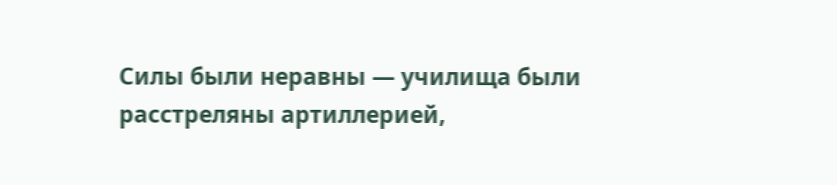Силы были неравны — училища были расстреляны артиллерией,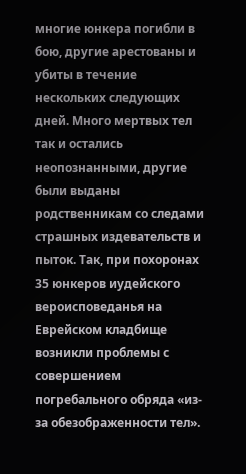многие юнкера погибли в бою, другие арестованы и убиты в течение нескольких следующих дней. Много мертвых тел так и остались неопознанными, другие были выданы родственникам со следами страшных издевательств и пыток. Так, при похоронах 35 юнкеров иудейского вероисповеданья на Еврейском кладбище возникли проблемы с совершением погребального обряда «из-за обезображенности тел».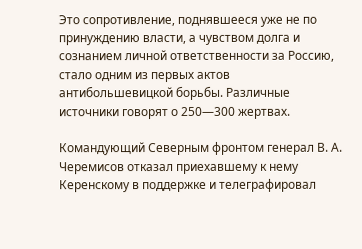Это сопротивление, поднявшееся уже не по принуждению власти, а чувством долга и сознанием личной ответственности за Россию, стало одним из первых актов антибольшевицкой борьбы. Различные источники говорят о 250—300 жертвах.

Командующий Северным фронтом генерал В. А. Черемисов отказал приехавшему к нему Керенскому в поддержке и телеграфировал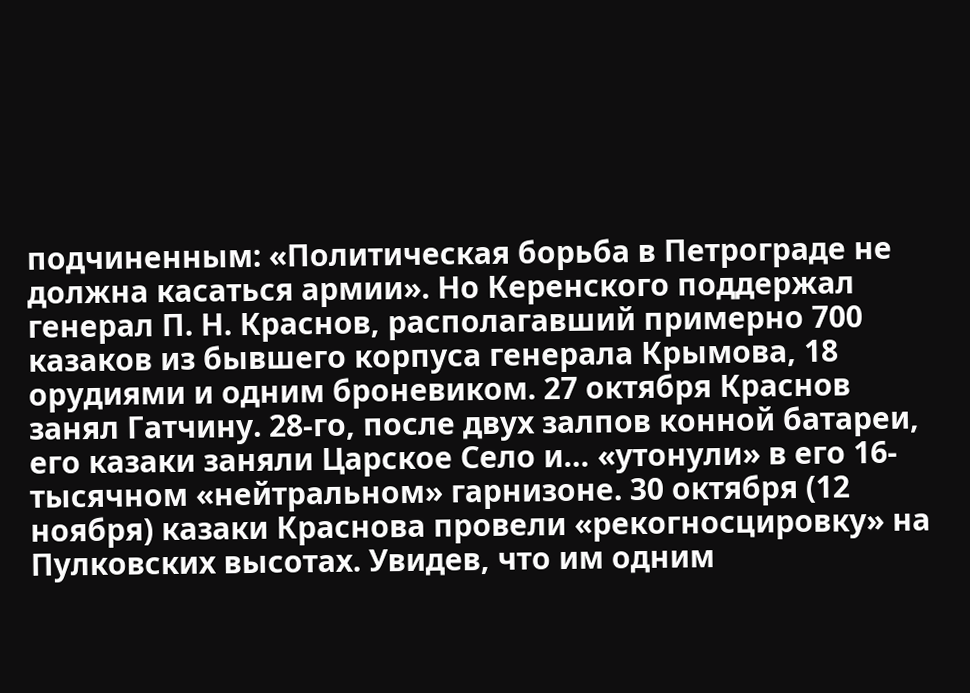подчиненным: «Политическая борьба в Петрограде не должна касаться армии». Но Керенского поддержал генерал П. Н. Краснов, располагавший примерно 700 казаков из бывшего корпуса генерала Крымова, 18 орудиями и одним броневиком. 27 октября Краснов занял Гатчину. 28-го, после двух залпов конной батареи, его казаки заняли Царское Село и… «утонули» в его 16-тысячном «нейтральном» гарнизоне. 30 октября (12 ноября) казаки Краснова провели «рекогносцировку» на Пулковских высотах. Увидев, что им одним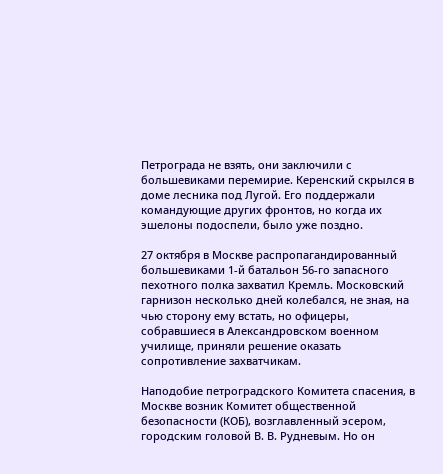Петрограда не взять, они заключили с большевиками перемирие. Керенский скрылся в доме лесника под Лугой. Его поддержали командующие других фронтов, но когда их эшелоны подоспели, было уже поздно.

27 октября в Москве распропагандированный большевиками 1-й батальон 56-го запасного пехотного полка захватил Кремль. Московский гарнизон несколько дней колебался, не зная, на чью сторону ему встать, но офицеры, собравшиеся в Александровском военном училище, приняли решение оказать сопротивление захватчикам.

Наподобие петроградского Комитета спасения, в Москве возник Комитет общественной безопасности (КОБ), возглавленный эсером, городским головой В. В. Рудневым. Но он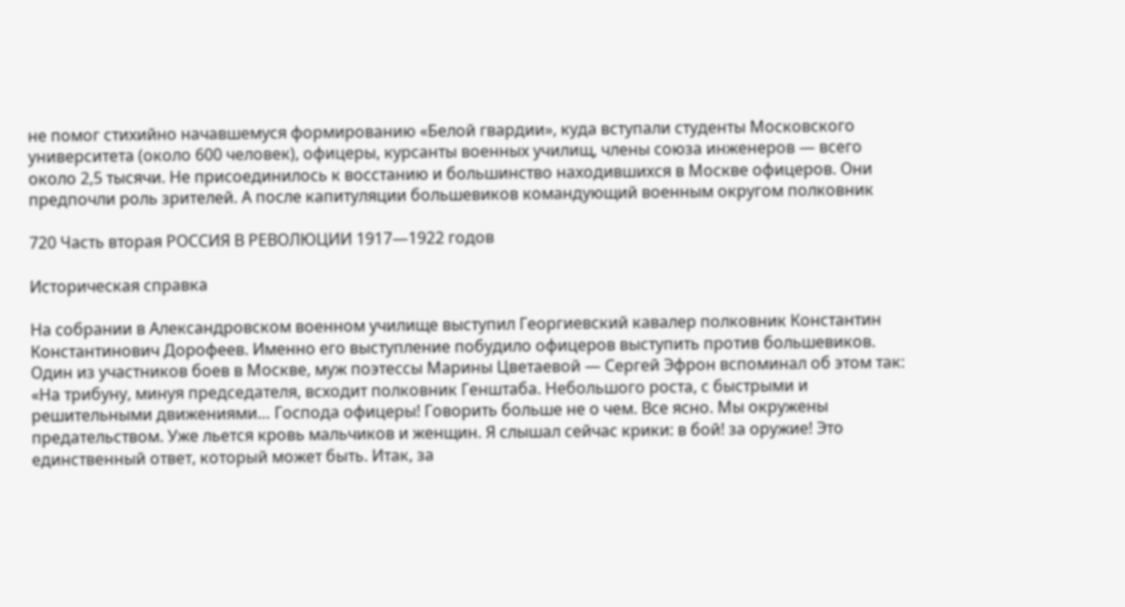не помог стихийно начавшемуся формированию «Белой гвардии», куда вступали студенты Московского университета (около 600 человек), офицеры, курсанты военных училищ, члены союза инженеров — всего около 2,5 тысячи. Не присоединилось к восстанию и большинство находившихся в Москве офицеров. Они предпочли роль зрителей. А после капитуляции большевиков командующий военным округом полковник

720 Часть вторая РОССИЯ В РЕВОЛЮЦИИ 1917—1922 годов

Историческая справка

На собрании в Александровском военном училище выступил Георгиевский кавалер полковник Константин Константинович Дорофеев. Именно его выступление побудило офицеров выступить против большевиков. Один из участников боев в Москве, муж поэтессы Марины Цветаевой — Сергей Эфрон вспоминал об этом так: «На трибуну, минуя председателя, всходит полковник Генштаба. Небольшого роста, с быстрыми и решительными движениями… Господа офицеры! Говорить больше не о чем. Все ясно. Мы окружены предательством. Уже льется кровь мальчиков и женщин. Я слышал сейчас крики: в бой! за оружие! Это единственный ответ, который может быть. Итак, за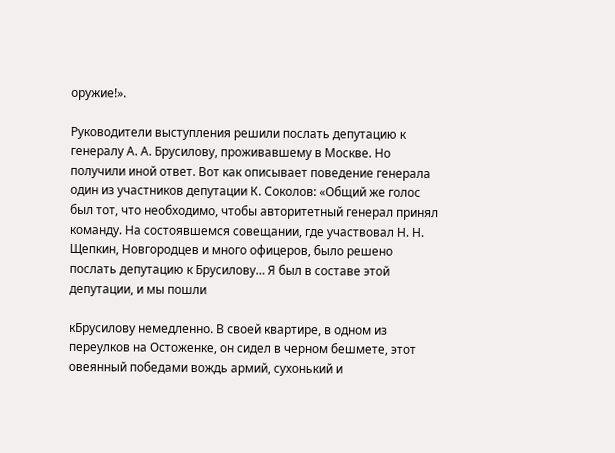оружие!».

Руководители выступления решили послать депутацию к генералу А. А. Брусилову, проживавшему в Москве. Но получили иной ответ. Вот как описывает поведение генерала один из участников депутации К. Соколов: «Общий же голос был тот, что необходимо, чтобы авторитетный генерал принял команду. На состоявшемся совещании, где участвовал Н. Н. Щепкин, Новгородцев и много офицеров, было решено послать депутацию к Брусилову… Я был в составе этой депутации, и мы пошли

кБрусилову немедленно. В своей квартире, в одном из переулков на Остоженке, он сидел в черном бешмете, этот овеянный победами вождь армий, сухонький и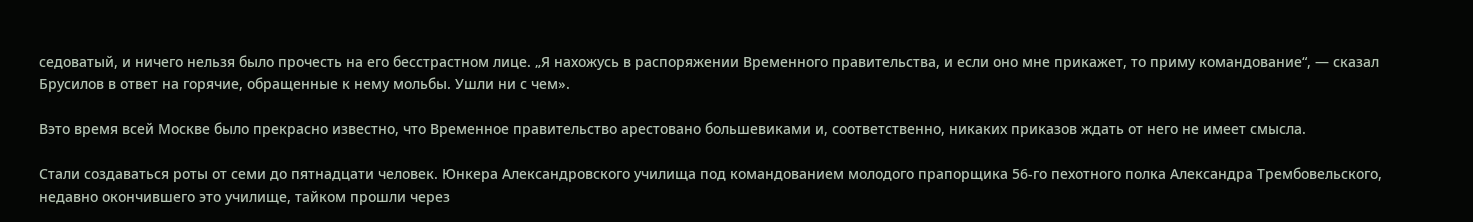седоватый, и ничего нельзя было прочесть на его бесстрастном лице. „Я нахожусь в распоряжении Временного правительства, и если оно мне прикажет, то приму командование“, — сказал Брусилов в ответ на горячие, обращенные к нему мольбы. Ушли ни с чем».

Вэто время всей Москве было прекрасно известно, что Временное правительство арестовано большевиками и, соответственно, никаких приказов ждать от него не имеет смысла.

Стали создаваться роты от семи до пятнадцати человек. Юнкера Александровского училища под командованием молодого прапорщика 56-го пехотного полка Александра Трембовельского, недавно окончившего это училище, тайком прошли через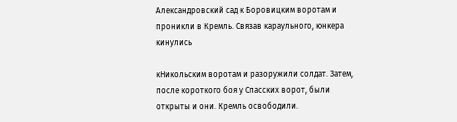Александровский сад к Боровицким воротам и проникли в Кремль. Связав караульного, юнкера кинулись

кНикольским воротам и разоружили солдат. Затем, после короткого боя у Спасских ворот, были открыты и они. Кремль освободили.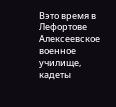Вэто время в Лефортове Алексеевское военное училище, кадеты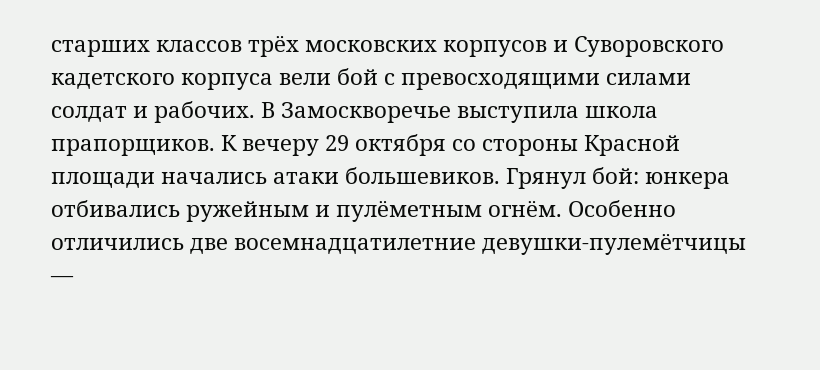старших классов трёх московских корпусов и Суворовского кадетского корпуса вели бой с превосходящими силами солдат и рабочих. В Замоскворечье выступила школа прапорщиков. К вечеру 29 октября со стороны Красной площади начались атаки большевиков. Грянул бой: юнкера отбивались ружейным и пулёметным огнём. Особенно отличились две восемнадцатилетние девушки-пулемётчицы —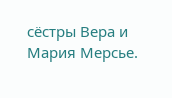сёстры Вера и Мария Мерсье.